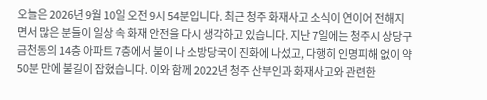오늘은 2026년 9월 10일 오전 9시 54분입니다. 최근 청주 화재사고 소식이 연이어 전해지면서 많은 분들이 일상 속 화재 안전을 다시 생각하고 있습니다. 지난 7일에는 청주시 상당구 금천동의 14층 아파트 7층에서 불이 나 소방당국이 진화에 나섰고, 다행히 인명피해 없이 약 50분 만에 불길이 잡혔습니다. 이와 함께 2022년 청주 산부인과 화재사고와 관련한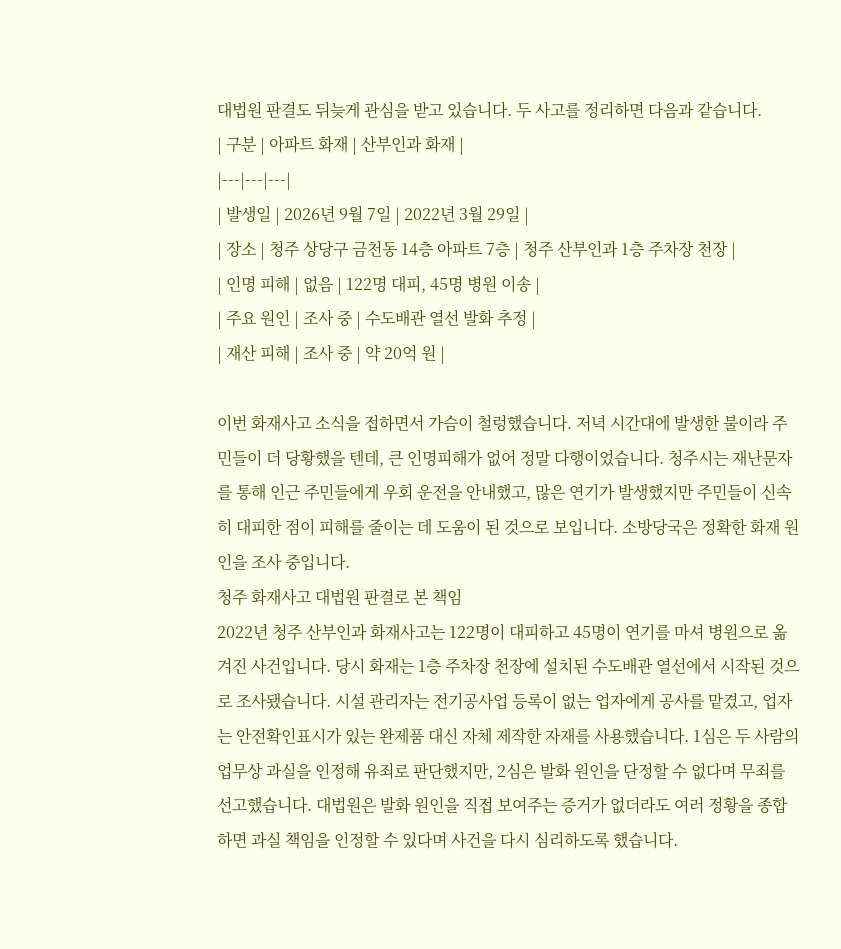대법원 판결도 뒤늦게 관심을 받고 있습니다. 두 사고를 정리하면 다음과 같습니다.
| 구분 | 아파트 화재 | 산부인과 화재 |
|---|---|---|
| 발생일 | 2026년 9월 7일 | 2022년 3월 29일 |
| 장소 | 청주 상당구 금천동 14층 아파트 7층 | 청주 산부인과 1층 주차장 천장 |
| 인명 피해 | 없음 | 122명 대피, 45명 병원 이송 |
| 주요 원인 | 조사 중 | 수도배관 열선 발화 추정 |
| 재산 피해 | 조사 중 | 약 20억 원 |

이번 화재사고 소식을 접하면서 가슴이 철렁했습니다. 저녁 시간대에 발생한 불이라 주민들이 더 당황했을 텐데, 큰 인명피해가 없어 정말 다행이었습니다. 청주시는 재난문자를 통해 인근 주민들에게 우회 운전을 안내했고, 많은 연기가 발생했지만 주민들이 신속히 대피한 점이 피해를 줄이는 데 도움이 된 것으로 보입니다. 소방당국은 정확한 화재 원인을 조사 중입니다.
청주 화재사고 대법원 판결로 본 책임
2022년 청주 산부인과 화재사고는 122명이 대피하고 45명이 연기를 마셔 병원으로 옮겨진 사건입니다. 당시 화재는 1층 주차장 천장에 설치된 수도배관 열선에서 시작된 것으로 조사됐습니다. 시설 관리자는 전기공사업 등록이 없는 업자에게 공사를 맡겼고, 업자는 안전확인표시가 있는 완제품 대신 자체 제작한 자재를 사용했습니다. 1심은 두 사람의 업무상 과실을 인정해 유죄로 판단했지만, 2심은 발화 원인을 단정할 수 없다며 무죄를 선고했습니다. 대법원은 발화 원인을 직접 보여주는 증거가 없더라도 여러 정황을 종합하면 과실 책임을 인정할 수 있다며 사건을 다시 심리하도록 했습니다.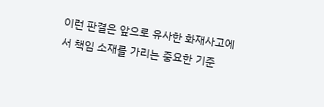이런 판결은 앞으로 유사한 화재사고에서 책임 소재를 가리는 중요한 기준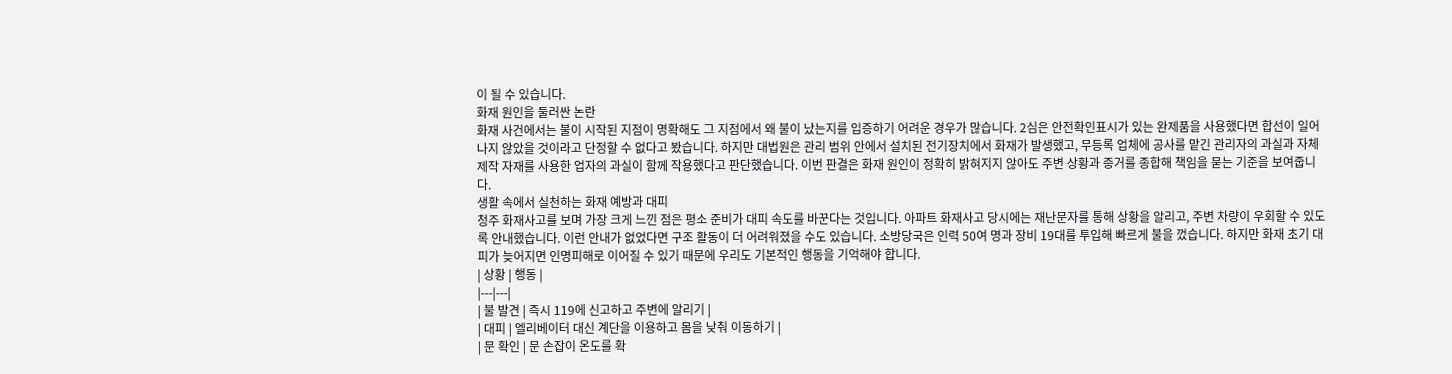이 될 수 있습니다.
화재 원인을 둘러싼 논란
화재 사건에서는 불이 시작된 지점이 명확해도 그 지점에서 왜 불이 났는지를 입증하기 어려운 경우가 많습니다. 2심은 안전확인표시가 있는 완제품을 사용했다면 합선이 일어나지 않았을 것이라고 단정할 수 없다고 봤습니다. 하지만 대법원은 관리 범위 안에서 설치된 전기장치에서 화재가 발생했고, 무등록 업체에 공사를 맡긴 관리자의 과실과 자체 제작 자재를 사용한 업자의 과실이 함께 작용했다고 판단했습니다. 이번 판결은 화재 원인이 정확히 밝혀지지 않아도 주변 상황과 증거를 종합해 책임을 묻는 기준을 보여줍니다.
생활 속에서 실천하는 화재 예방과 대피
청주 화재사고를 보며 가장 크게 느낀 점은 평소 준비가 대피 속도를 바꾼다는 것입니다. 아파트 화재사고 당시에는 재난문자를 통해 상황을 알리고, 주변 차량이 우회할 수 있도록 안내했습니다. 이런 안내가 없었다면 구조 활동이 더 어려워졌을 수도 있습니다. 소방당국은 인력 50여 명과 장비 19대를 투입해 빠르게 불을 껐습니다. 하지만 화재 초기 대피가 늦어지면 인명피해로 이어질 수 있기 때문에 우리도 기본적인 행동을 기억해야 합니다.
| 상황 | 행동 |
|---|---|
| 불 발견 | 즉시 119에 신고하고 주변에 알리기 |
| 대피 | 엘리베이터 대신 계단을 이용하고 몸을 낮춰 이동하기 |
| 문 확인 | 문 손잡이 온도를 확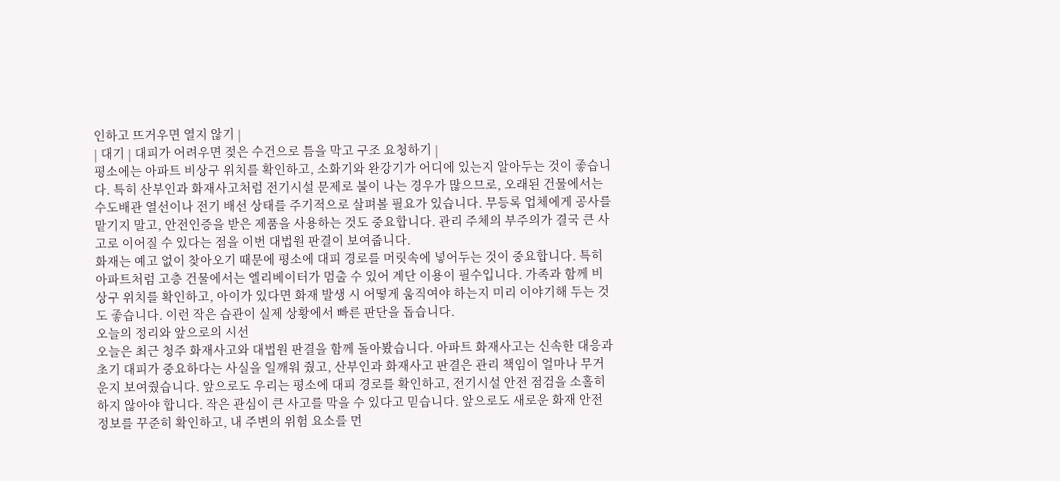인하고 뜨거우면 열지 않기 |
| 대기 | 대피가 어려우면 젖은 수건으로 틈을 막고 구조 요청하기 |
평소에는 아파트 비상구 위치를 확인하고, 소화기와 완강기가 어디에 있는지 알아두는 것이 좋습니다. 특히 산부인과 화재사고처럼 전기시설 문제로 불이 나는 경우가 많으므로, 오래된 건물에서는 수도배관 열선이나 전기 배선 상태를 주기적으로 살펴볼 필요가 있습니다. 무등록 업체에게 공사를 맡기지 말고, 안전인증을 받은 제품을 사용하는 것도 중요합니다. 관리 주체의 부주의가 결국 큰 사고로 이어질 수 있다는 점을 이번 대법원 판결이 보여줍니다.
화재는 예고 없이 찾아오기 때문에 평소에 대피 경로를 머릿속에 넣어두는 것이 중요합니다. 특히 아파트처럼 고층 건물에서는 엘리베이터가 멈출 수 있어 계단 이용이 필수입니다. 가족과 함께 비상구 위치를 확인하고, 아이가 있다면 화재 발생 시 어떻게 움직여야 하는지 미리 이야기해 두는 것도 좋습니다. 이런 작은 습관이 실제 상황에서 빠른 판단을 돕습니다.
오늘의 정리와 앞으로의 시선
오늘은 최근 청주 화재사고와 대법원 판결을 함께 돌아봤습니다. 아파트 화재사고는 신속한 대응과 초기 대피가 중요하다는 사실을 일깨워 줬고, 산부인과 화재사고 판결은 관리 책임이 얼마나 무거운지 보여줬습니다. 앞으로도 우리는 평소에 대피 경로를 확인하고, 전기시설 안전 점검을 소홀히 하지 않아야 합니다. 작은 관심이 큰 사고를 막을 수 있다고 믿습니다. 앞으로도 새로운 화재 안전 정보를 꾸준히 확인하고, 내 주변의 위험 요소를 먼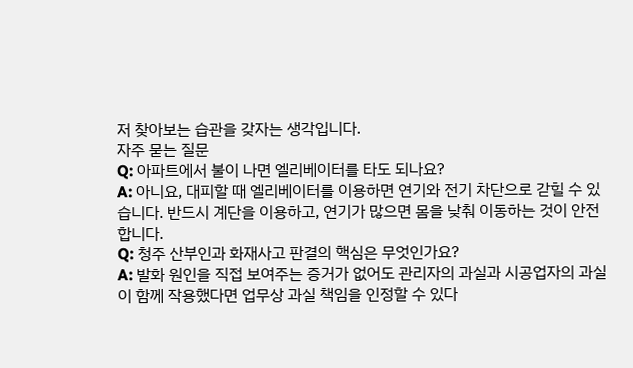저 찾아보는 습관을 갖자는 생각입니다.
자주 묻는 질문
Q: 아파트에서 불이 나면 엘리베이터를 타도 되나요?
A: 아니요, 대피할 때 엘리베이터를 이용하면 연기와 전기 차단으로 갇힐 수 있습니다. 반드시 계단을 이용하고, 연기가 많으면 몸을 낮춰 이동하는 것이 안전합니다.
Q: 청주 산부인과 화재사고 판결의 핵심은 무엇인가요?
A: 발화 원인을 직접 보여주는 증거가 없어도 관리자의 과실과 시공업자의 과실이 함께 작용했다면 업무상 과실 책임을 인정할 수 있다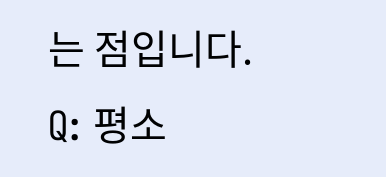는 점입니다.
Q: 평소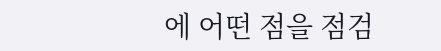에 어떤 점을 점검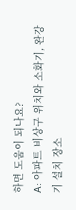하면 도움이 되나요?
A: 아파트 비상구 위치와 소화기, 완강기 설치 장소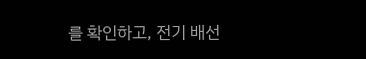를 확인하고, 전기 배선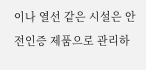이나 열선 같은 시설은 안전인증 제품으로 관리하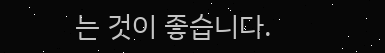는 것이 좋습니다.